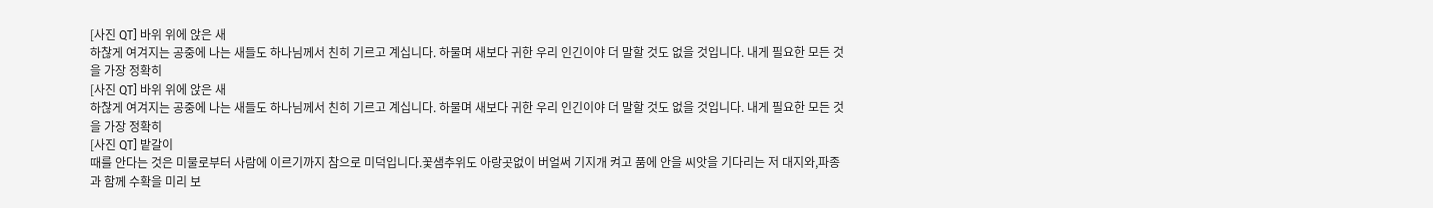[사진 QT] 바위 위에 앉은 새
하찮게 여겨지는 공중에 나는 새들도 하나님께서 친히 기르고 계십니다. 하물며 새보다 귀한 우리 인긴이야 더 말할 것도 없을 것입니다. 내게 필요한 모든 것을 가장 정확히
[사진 QT] 바위 위에 앉은 새
하찮게 여겨지는 공중에 나는 새들도 하나님께서 친히 기르고 계십니다. 하물며 새보다 귀한 우리 인긴이야 더 말할 것도 없을 것입니다. 내게 필요한 모든 것을 가장 정확히
[사진 QT] 밭갈이
때를 안다는 것은 미물로부터 사람에 이르기까지 참으로 미덕입니다.꽃샘추위도 아랑곳없이 버얼써 기지개 켜고 품에 안을 씨앗을 기다리는 저 대지와,파종과 함께 수확을 미리 보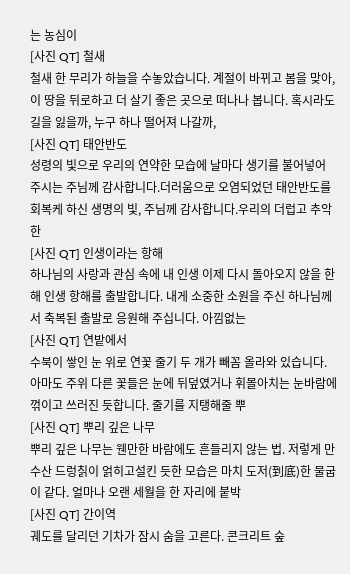는 농심이
[사진 QT] 철새
철새 한 무리가 하늘을 수놓았습니다. 계절이 바뀌고 봄을 맞아, 이 땅을 뒤로하고 더 살기 좋은 곳으로 떠나나 봅니다. 혹시라도 길을 잃을까, 누구 하나 떨어져 나갈까,
[사진 QT] 태안반도
성령의 빛으로 우리의 연약한 모습에 날마다 생기를 불어넣어 주시는 주님께 감사합니다.더러움으로 오염되었던 태안반도를 회복케 하신 생명의 빛, 주님께 감사합니다.우리의 더럽고 추악한
[사진 QT] 인생이라는 항해
하나님의 사랑과 관심 속에 내 인생 이제 다시 돌아오지 않을 한 해 인생 항해를 출발합니다. 내게 소중한 소원을 주신 하나님께서 축복된 출발로 응원해 주십니다. 아낌없는
[사진 QT] 연밭에서
수북이 쌓인 눈 위로 연꽃 줄기 두 개가 빼꼼 올라와 있습니다. 아마도 주위 다른 꽃들은 눈에 뒤덮였거나 휘몰아치는 눈바람에 꺾이고 쓰러진 듯합니다. 줄기를 지탱해줄 뿌
[사진 QT] 뿌리 깊은 나무
뿌리 깊은 나무는 웬만한 바람에도 흔들리지 않는 법. 저렇게 만수산 드렁칡이 얽히고설킨 듯한 모습은 마치 도저(到底)한 물굽이 같다. 얼마나 오랜 세월을 한 자리에 붙박
[사진 QT] 간이역
궤도를 달리던 기차가 잠시 숨을 고른다. 콘크리트 숲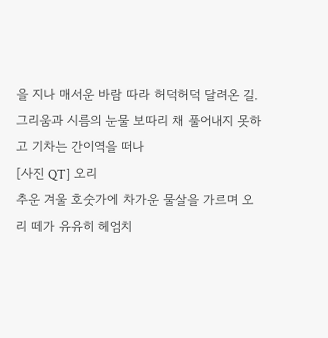을 지나 매서운 바람 따라 허덕허덕 달려온 길. 그리움과 시름의 눈물 보따리 채 풀어내지 못하고 기차는 간이역을 떠나
[사진 QT] 오리
추운 겨울 호숫가에 차가운 물살을 가르며 오리 떼가 유유히 헤엄치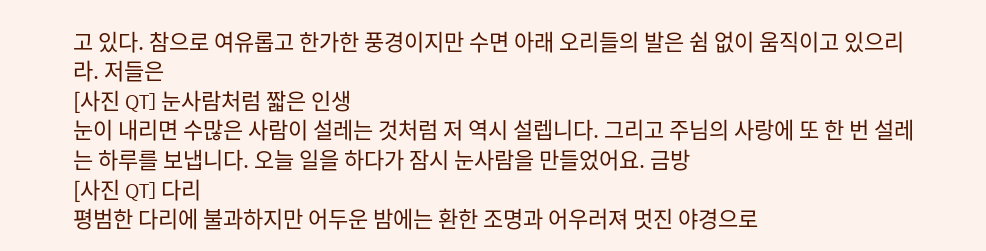고 있다. 참으로 여유롭고 한가한 풍경이지만 수면 아래 오리들의 발은 쉼 없이 움직이고 있으리라. 저들은
[사진 QT] 눈사람처럼 짧은 인생
눈이 내리면 수많은 사람이 설레는 것처럼 저 역시 설렙니다. 그리고 주님의 사랑에 또 한 번 설레는 하루를 보냅니다. 오늘 일을 하다가 잠시 눈사람을 만들었어요. 금방
[사진 QT] 다리
평범한 다리에 불과하지만 어두운 밤에는 환한 조명과 어우러져 멋진 야경으로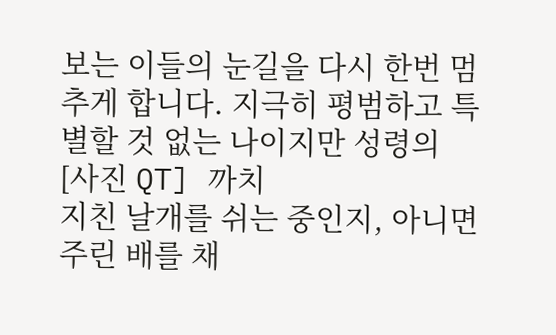보는 이들의 눈길을 다시 한번 멈추게 합니다. 지극히 평범하고 특별할 것 없는 나이지만 성령의
[사진 QT] 까치
지친 날개를 쉬는 중인지, 아니면 주린 배를 채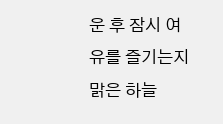운 후 잠시 여유를 즐기는지 맑은 하늘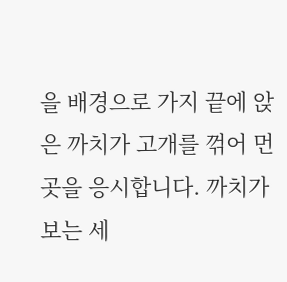을 배경으로 가지 끝에 앉은 까치가 고개를 꺾어 먼 곳을 응시합니다. 까치가 보는 세